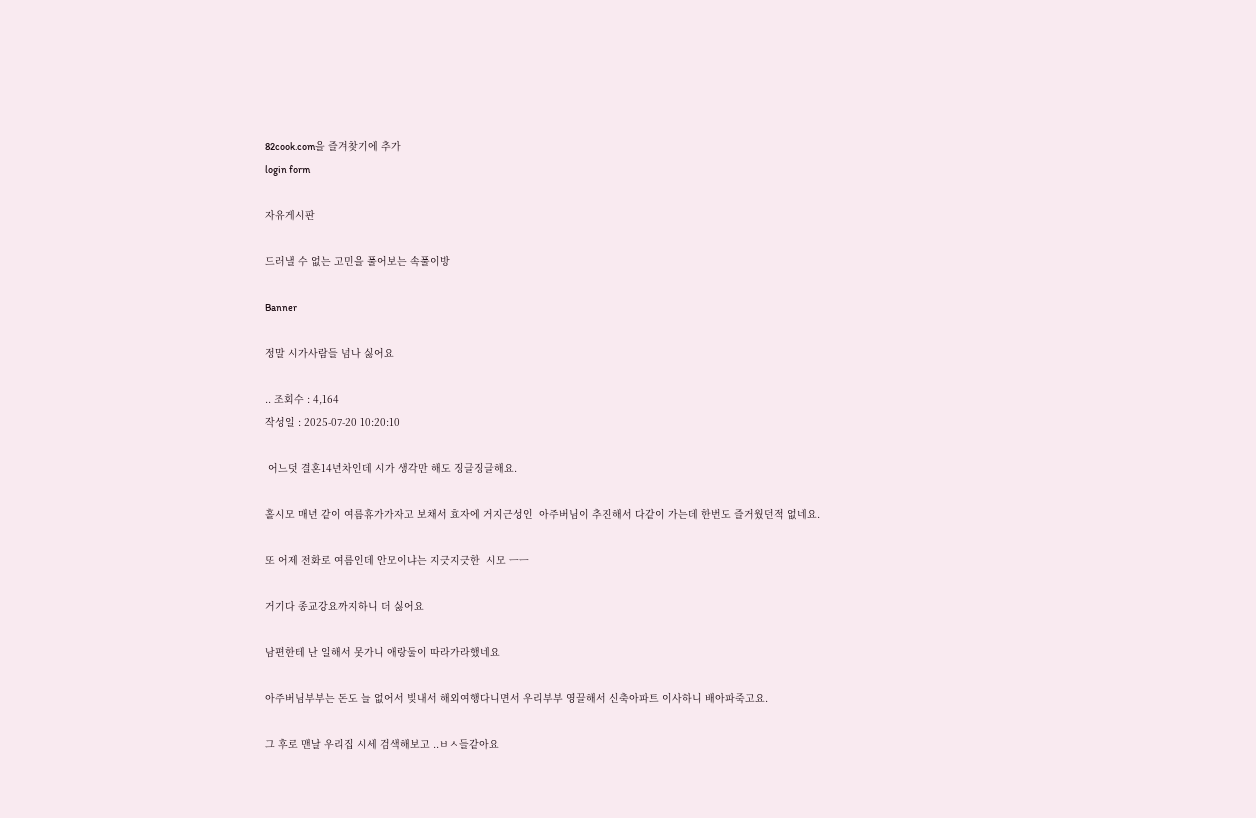82cook.com을 즐겨찾기에 추가
login form

자유게시판

드러낼 수 없는 고민을 풀어보는 속풀이방

Banner

정말 시가사람들 넘나 싫어요

.. 조회수 : 4,164
작성일 : 2025-07-20 10:20:10

 어느덧 결혼14년차인데 시가 생각만 해도 징글징글해요.

홀시모 매년 같이 여름휴가가자고 보채서 효자에 거지근성인  아주버님이 추진해서 다같이 가는데 한번도 즐거웠던적 없네요.

또 어제 전화로 여름인데 안모이냐는 지긋지긋한  시모 ㅡㅡ

거기다 종교강요까지하니 더 싫어요

남편한테 난 일해서 못가니 애랑둘이 따라가라했네요

아주버님부부는 돈도 늘 없어서 빚내서 해외여행다니면서 우리부부 영끌해서 신축아파트 이사하니 배아파죽고요.

그 후로 맨날 우리집 시세 검색해보고 ..ㅂㅅ들같아요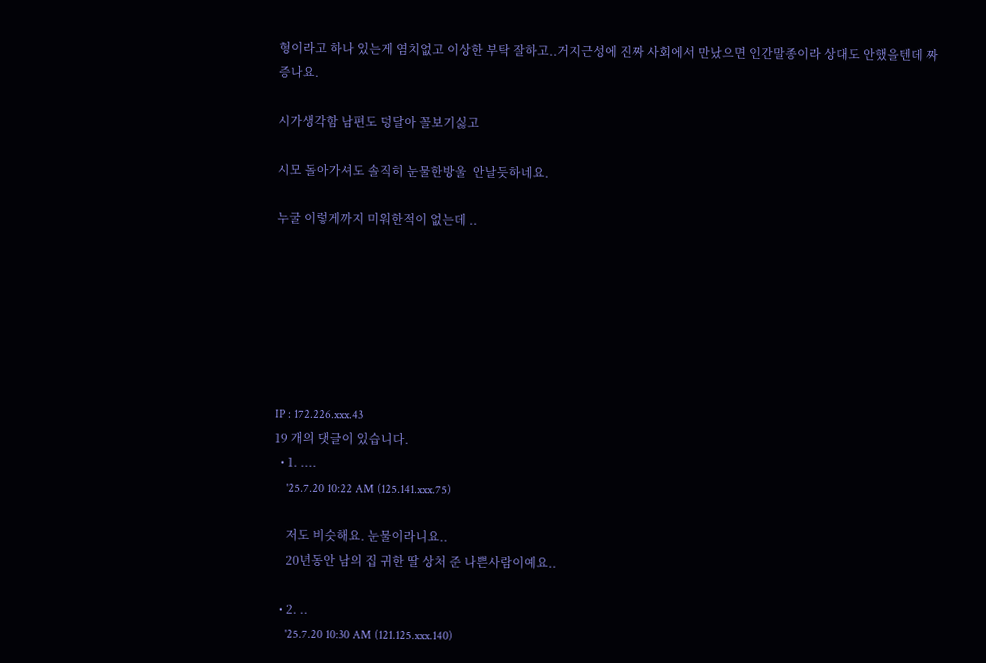형이라고 하나 있는게 염치없고 이상한 부탁 잘하고..거지근성에 진짜 사회에서 만났으면 인간말종이라 상대도 안했을텐데 짜증나요.

시가생각함 남편도 덩달아 꼴보기싫고

시모 돌아가셔도 솔직히 눈물한방울  안날듯하네요.

누굴 이렇게까지 미워한적이 없는데 ..







IP : 172.226.xxx.43
19 개의 댓글이 있습니다.
  • 1. ....
    '25.7.20 10:22 AM (125.141.xxx.75)

    저도 비슷해요. 눈물이라니요..
    20년동안 남의 집 귀한 딸 상처 준 나쁜사람이예요..

  • 2. ..
    '25.7.20 10:30 AM (121.125.xxx.140)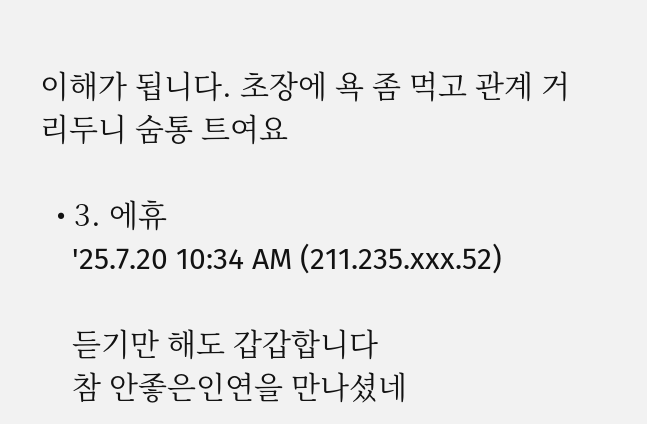이해가 됩니다. 초장에 욕 좀 먹고 관계 거리두니 숨통 트여요

  • 3. 에휴
    '25.7.20 10:34 AM (211.235.xxx.52)

    듣기만 해도 갑갑합니다
    참 안좋은인연을 만나셨네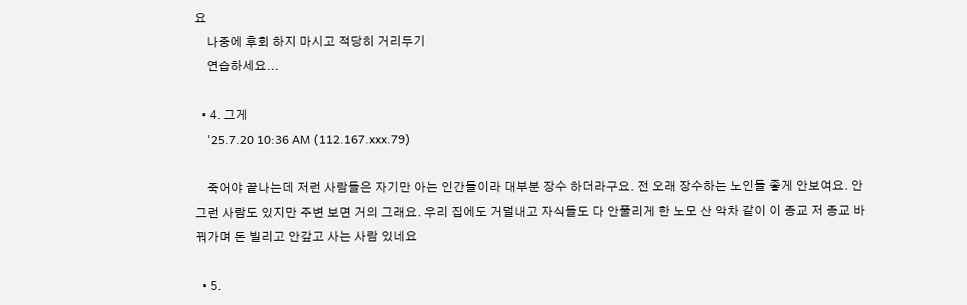요
    나중에 후회 하지 마시고 적당히 거리두기
    연습하세요...

  • 4. 그게
    '25.7.20 10:36 AM (112.167.xxx.79)

    죽어야 끝나는데 저런 사람들은 자기만 아는 인간들이라 대부분 장수 하더라구요. 전 오래 장수하는 노인들 좋게 안보여요. 안그런 사람도 있지만 주변 보면 거의 그래요. 우리 집에도 거덜내고 자식들도 다 안풀리게 한 노모 산 악차 같이 이 종교 저 종교 바꿔가며 돈 빌리고 안갚고 사는 사람 있네요

  • 5.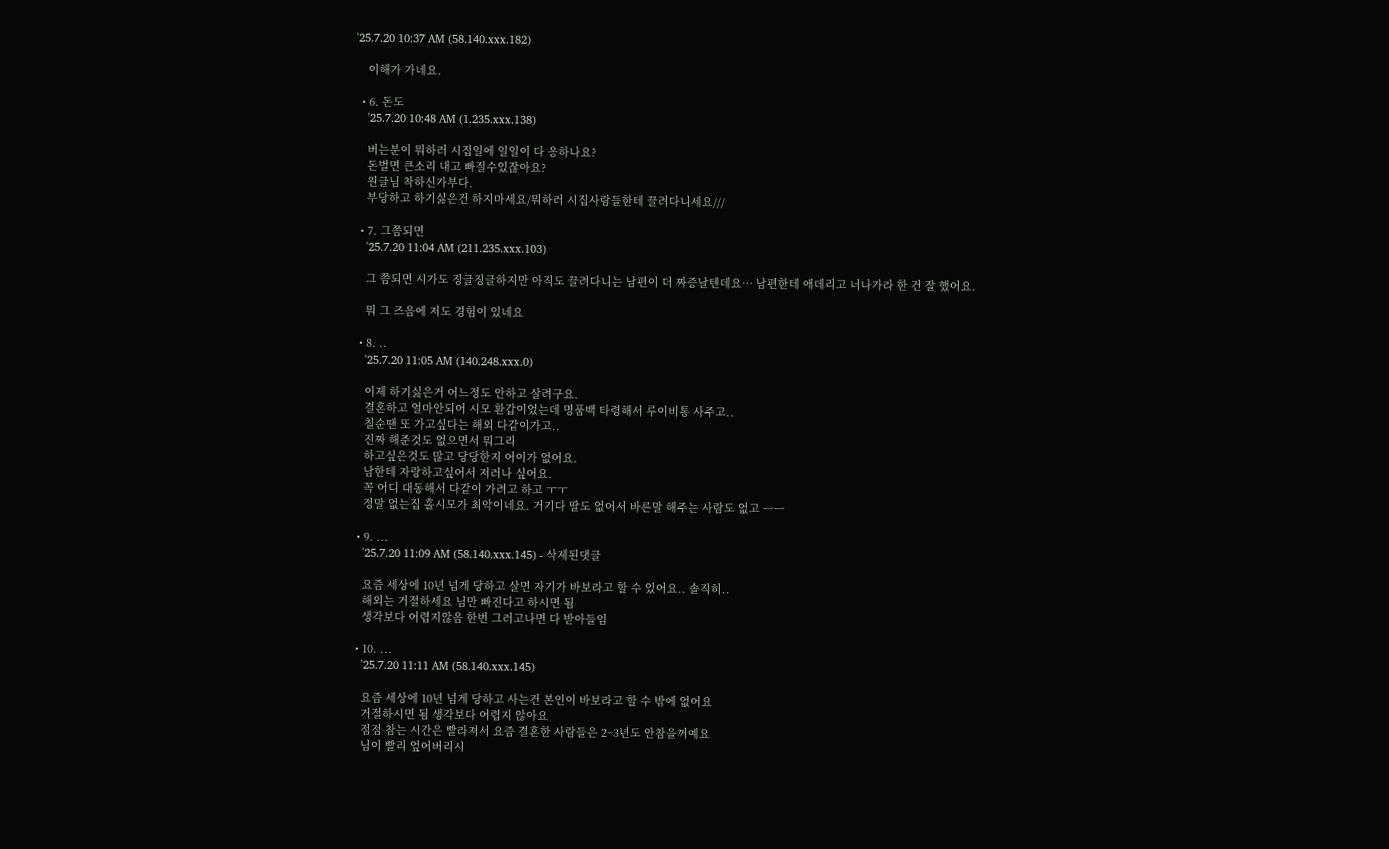'25.7.20 10:37 AM (58.140.xxx.182)

    이해가 가네요.

  • 6. 돈도
    '25.7.20 10:48 AM (1.235.xxx.138)

    버는분이 뭐하러 시집일에 일일이 다 응하나요?
    돈벌면 큰소리 내고 빠질수있잖아요?
    원글님 착하신가부다.
    부당하고 하기싫은건 하지마세요/뭐하러 시집사람들한테 끌려다니세요///

  • 7. 그쯤되면
    '25.7.20 11:04 AM (211.235.xxx.103)

    그 쯤되면 시가도 징글징글하지만 아직도 끌려다니는 남편이 더 짜증날텐데요… 남편한테 애데리고 너나가라 한 건 잘 했어요.

    뭐 그 즈음에 저도 경험이 있네요

  • 8. ..
    '25.7.20 11:05 AM (140.248.xxx.0)

    이제 하기싫은거 어느정도 안하고 살려구요.
    결혼하고 얼마안되어 시모 환갑이었는데 명품백 타령해서 루이비통 사주고..
    칠순땐 또 가고싶다는 해외 다같이가고..
    진짜 해준것도 없으면서 뭐그리
    하고싶은것도 많고 당당한지 어이가 없어요.
    남한테 자랑하고싶어서 저러나 싶어요.
    꼭 어디 대동해서 다같이 가려고 하고 ㅜㅜ
    정말 없는집 홀시모가 최악이네요. 거기다 딸도 없어서 바른말 해주는 사람도 없고 ㅡㅡ

  • 9. ...
    '25.7.20 11:09 AM (58.140.xxx.145) - 삭제된댓글

    요즘 세상에 10년 넘게 당하고 살면 자기가 바보라고 할 수 있어요.. 솔직히..
    해외는 거절하세요 님만 빠진다고 하시면 됨
    생각보다 어렵지않음 한번 그러고나면 다 받아들임

  • 10. ...
    '25.7.20 11:11 AM (58.140.xxx.145)

    요즘 세상에 10년 넘게 당하고 사는건 본인이 바보라고 할 수 밖에 없어요
    거절하시면 됨 생각보다 어렵지 않아요
    점점 참는 시간은 빨라져서 요즘 결혼한 사람들은 2~3년도 안참을꺼예요
    님이 빨리 엎어버리시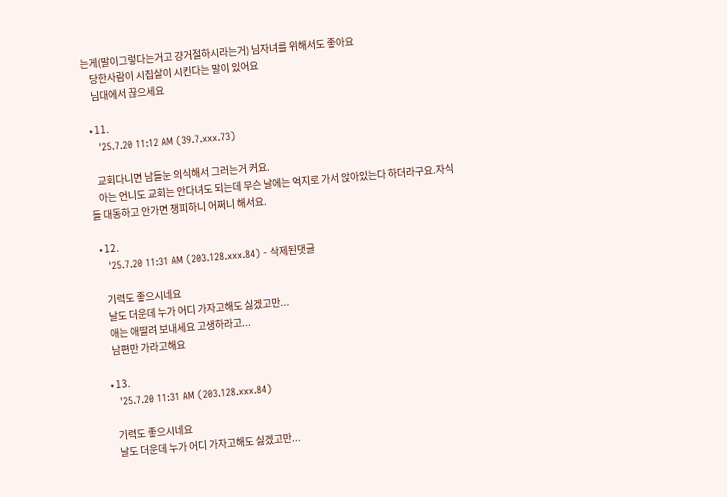는게(말이그렇다는거고 걍거절하시라는거) 님자녀를 위해서도 좋아요
    당한사람이 시집살이 시킨다는 말이 있어요
    님대에서 끊으세요

  • 11.
    '25.7.20 11:12 AM (39.7.xxx.73)

    교회다니면 남들눈 의식해서 그러는거 커요.
    아는 언니도 교회는 안다녀도 되는데 무슨 날에는 억지로 가서 앉아있는다 하더라구요.자식들 대동하고 안가면 챙피하니 어쩌니 해서요.

  • 12.
    '25.7.20 11:31 AM (203.128.xxx.84) - 삭제된댓글

    기력도 좋으시네요
    날도 더운데 누가 어디 가자고해도 싫겠고만...
    애는 애딸려 보내세요 고생하라고...
    남편만 가라고해요

  • 13.
    '25.7.20 11:31 AM (203.128.xxx.84)

    기력도 좋으시네요
    날도 더운데 누가 어디 가자고해도 싫겠고만...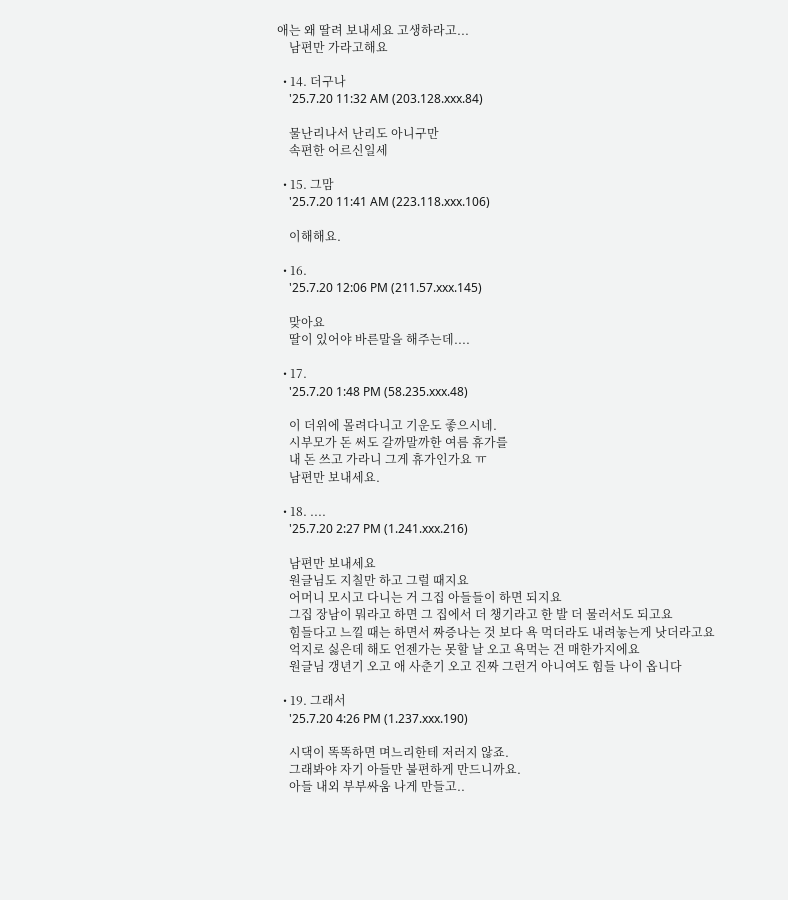애는 왜 딸려 보내세요 고생하라고...
    남편만 가라고해요

  • 14. 더구나
    '25.7.20 11:32 AM (203.128.xxx.84)

    물난리나서 난리도 아니구만
    속편한 어르신일세

  • 15. 그맘
    '25.7.20 11:41 AM (223.118.xxx.106)

    이해해요.

  • 16.
    '25.7.20 12:06 PM (211.57.xxx.145)

    맞아요
    딸이 있어야 바른말을 해주는데....

  • 17.
    '25.7.20 1:48 PM (58.235.xxx.48)

    이 더위에 몰려다니고 기운도 좋으시네.
    시부모가 돈 써도 갈까말까한 여름 휴가를
    내 돈 쓰고 가라니 그게 휴가인가요 ㅠ
    남편만 보내세요.

  • 18. ....
    '25.7.20 2:27 PM (1.241.xxx.216)

    남편만 보내세요
    원글님도 지칠만 하고 그럴 때지요
    어머니 모시고 다니는 거 그집 아들들이 하면 되지요
    그집 장남이 뭐라고 하면 그 집에서 더 챙기라고 한 발 더 물러서도 되고요
    힘들다고 느낄 때는 하면서 짜증나는 것 보다 욕 먹더라도 내려놓는게 낫더라고요
    억지로 싫은데 해도 언젠가는 못할 날 오고 욕먹는 건 매한가지에요
    원글님 갱년기 오고 애 사춘기 오고 진짜 그런거 아니여도 힘들 나이 옵니다

  • 19. 그래서
    '25.7.20 4:26 PM (1.237.xxx.190)

    시댁이 똑똑하면 며느리한테 저러지 않죠.
    그래봐야 자기 아들만 불편하게 만드니까요.
    아들 내외 부부싸움 나게 만들고..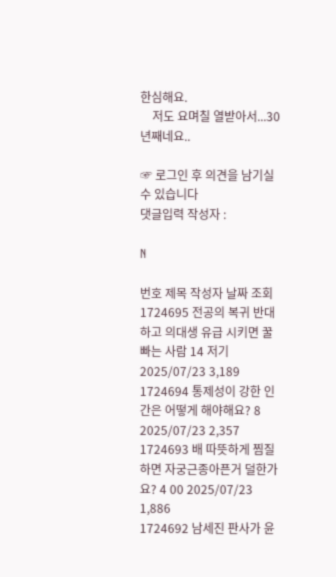한심해요.
    저도 요며칠 열받아서...30년째네요..

☞ 로그인 후 의견을 남기실 수 있습니다
댓글입력 작성자 :

N

번호 제목 작성자 날짜 조회
1724695 전공의 복귀 반대하고 의대생 유급 시키면 꿀빠는 사람 14 저기 2025/07/23 3,189
1724694 통제성이 강한 인간은 어떻게 해야해요? 8 2025/07/23 2,357
1724693 배 따뜻하게 찜질하면 자궁근종아픈거 덜한가요? 4 00 2025/07/23 1,886
1724692 남세진 판사가 윤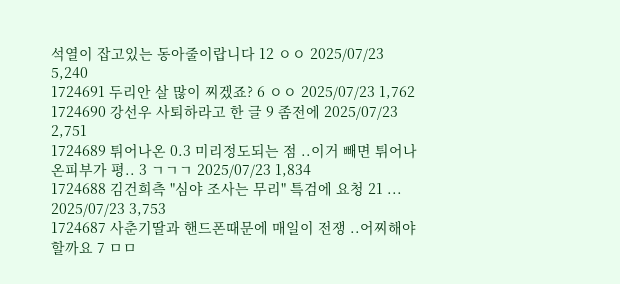석열이 잡고있는 동아줄이랍니다 12 ㅇㅇ 2025/07/23 5,240
1724691 두리안 살 많이 찌겠죠? 6 ㅇㅇ 2025/07/23 1,762
1724690 강선우 사퇴하라고 한 글 9 좀전에 2025/07/23 2,751
1724689 튀어나온 0.3 미리정도되는 점 ..이거 빼면 튀어나온피부가 평.. 3 ㄱㄱㄱ 2025/07/23 1,834
1724688 김건희측 "심야 조사는 무리" 특검에 요청 21 ... 2025/07/23 3,753
1724687 사춘기딸과 핸드폰때문에 매일이 전쟁 ..어찌해야할까요 7 ㅁㅁ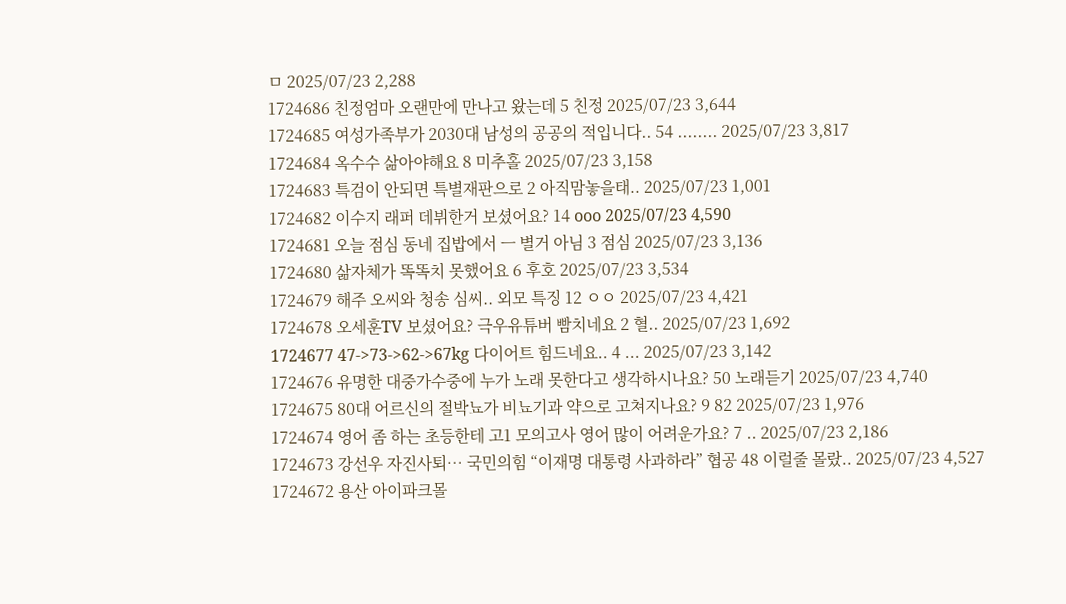ㅁ 2025/07/23 2,288
1724686 친정엄마 오랜만에 만나고 왔는데 5 친정 2025/07/23 3,644
1724685 여성가족부가 2030대 남성의 공공의 적입니다.. 54 ........ 2025/07/23 3,817
1724684 옥수수 삶아야해요 8 미추홀 2025/07/23 3,158
1724683 특검이 안되면 특별재판으로 2 아직맘놓을태.. 2025/07/23 1,001
1724682 이수지 래퍼 데뷔한거 보셨어요? 14 ooo 2025/07/23 4,590
1724681 오늘 점심 동네 집밥에서 ㅡ 별거 아님 3 점심 2025/07/23 3,136
1724680 삶자체가 똑똑치 못했어요 6 후호 2025/07/23 3,534
1724679 해주 오씨와 청송 심씨.. 외모 특징 12 ㅇㅇ 2025/07/23 4,421
1724678 오세훈TV 보셨어요? 극우유튜버 빰치네요 2 혈.. 2025/07/23 1,692
1724677 47->73->62->67kg 다이어트 힘드네요.. 4 ... 2025/07/23 3,142
1724676 유명한 대중가수중에 누가 노래 못한다고 생각하시나요? 50 노래듣기 2025/07/23 4,740
1724675 80대 어르신의 절박뇨가 비뇨기과 약으로 고쳐지나요? 9 82 2025/07/23 1,976
1724674 영어 좀 하는 초등한테 고1 모의고사 영어 많이 어려운가요? 7 .. 2025/07/23 2,186
1724673 강선우 자진사퇴… 국민의힘 “이재명 대통령 사과하라” 협공 48 이럴줄 몰랐.. 2025/07/23 4,527
1724672 용산 아이파크몰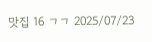맛집 16 ㄱㄱ 2025/07/23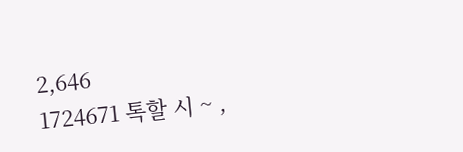2,646
1724671 톡할 시 ~ ,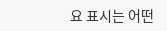요 표시는 어떤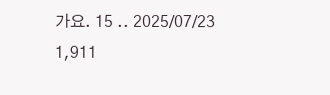가요. 15 .. 2025/07/23 1,911